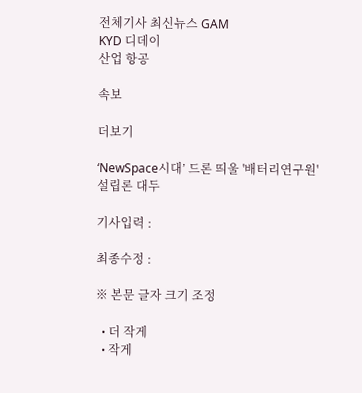전체기사 최신뉴스 GAM
KYD 디데이
산업 항공

속보

더보기

‘NewSpace시대’ 드론 띄울 '배터리연구원' 설립론 대두

기사입력 :

최종수정 :

※ 본문 글자 크기 조정

  • 더 작게
  • 작게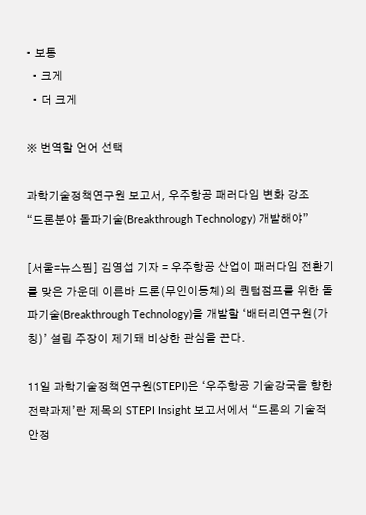• 보통
  • 크게
  • 더 크게

※ 번역할 언어 선택

과학기술정책연구원 보고서, 우주항공 패러다임 변화 강조
“드론분야 돌파기술(Breakthrough Technology) 개발해야”

[서울=뉴스핌] 김영섭 기자 = 우주항공 산업이 패러다임 전환기를 맞은 가운데 이른바 드론(무인이동체)의 퀀텀점프를 위한 돌파기술(Breakthrough Technology)을 개발할 ‘배터리연구원(가칭)’ 설립 주장이 제기돼 비상한 관심을 끈다.

11일 과학기술정책연구원(STEPI)은 ‘우주항공 기술강국을 향한 전략과제’란 제목의 STEPI Insight 보고서에서 “드론의 기술적 안정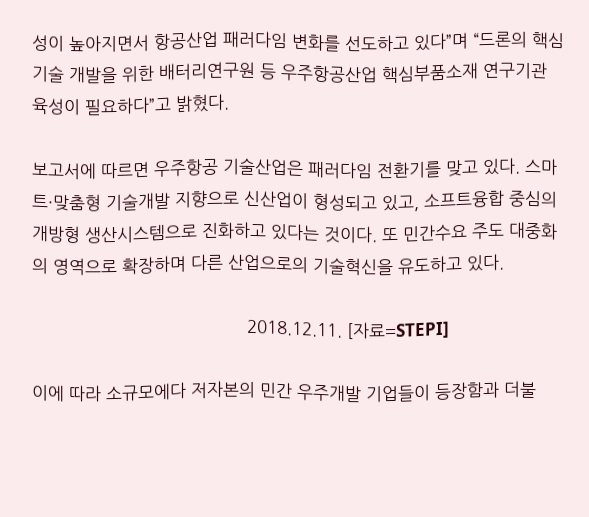성이 높아지면서 항공산업 패러다임 변화를 선도하고 있다”며 “드론의 핵심기술 개발을 위한 배터리연구원 등 우주항공산업 핵심부품소재 연구기관 육성이 필요하다”고 밝혔다.

보고서에 따르면 우주항공 기술산업은 패러다임 전환기를 맞고 있다. 스마트·맞춤형 기술개발 지향으로 신산업이 형성되고 있고, 소프트융합 중심의 개방형 생산시스템으로 진화하고 있다는 것이다. 또 민간수요 주도 대중화의 영역으로 확장하며 다른 산업으로의 기술혁신을 유도하고 있다.

                                           2018.12.11. [자료=STEPI]

이에 따라 소규모에다 저자본의 민간 우주개발 기업들이 등장함과 더불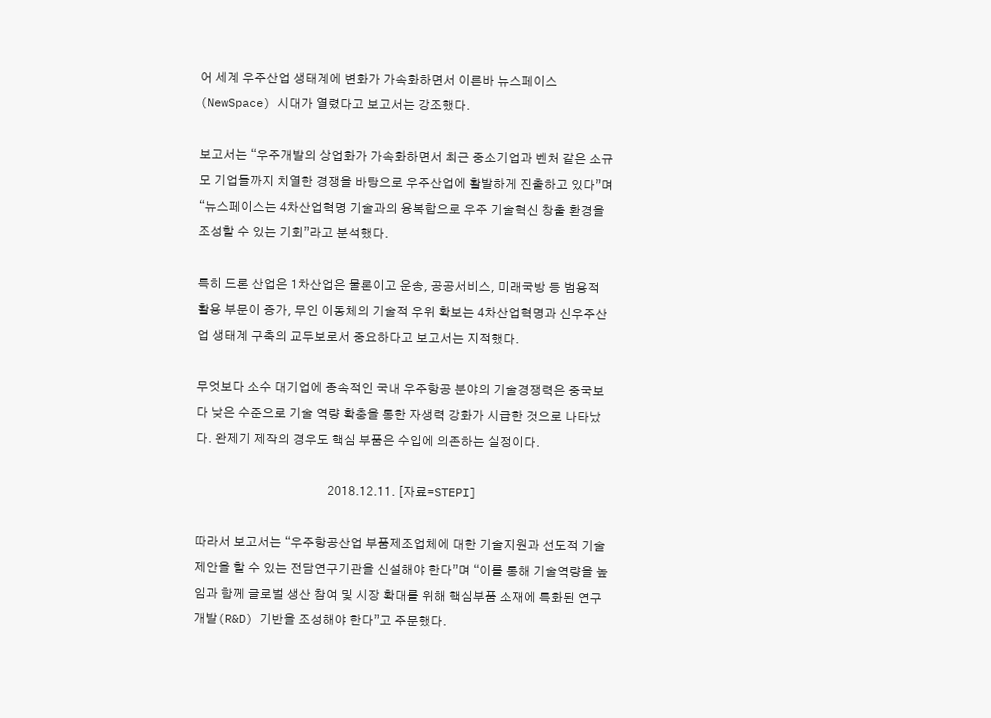어 세계 우주산업 생태계에 변화가 가속화하면서 이른바 뉴스페이스(NewSpace) 시대가 열렸다고 보고서는 강조했다.

보고서는 “우주개발의 상업화가 가속화하면서 최근 중소기업과 벤처 같은 소규모 기업들까지 치열한 경쟁을 바탕으로 우주산업에 활발하게 진출하고 있다”며 “뉴스페이스는 4차산업혁명 기술과의 융복합으로 우주 기술혁신 창출 환경을 조성할 수 있는 기회”라고 분석했다.

특히 드론 산업은 1차산업은 물론이고 운송, 공공서비스, 미래국방 등 범용적 활용 부문이 증가, 무인 이동체의 기술적 우위 확보는 4차산업혁명과 신우주산업 생태계 구축의 교두보로서 중요하다고 보고서는 지적했다.

무엇보다 소수 대기업에 종속적인 국내 우주항공 분야의 기술경쟁력은 중국보다 낮은 수준으로 기술 역량 확충을 통한 자생력 강화가 시급한 것으로 나타났다. 완제기 제작의 경우도 핵심 부품은 수입에 의존하는 실정이다.

                                            2018.12.11. [자료=STEPI]

따라서 보고서는 “우주항공산업 부품제조업체에 대한 기술지원과 선도적 기술 제안을 할 수 있는 전담연구기관을 신설해야 한다”며 “이를 통해 기술역량을 높임과 함께 글로벌 생산 참여 및 시장 확대를 위해 핵심부품 소재에 특화된 연구개발(R&D) 기반을 조성해야 한다”고 주문했다.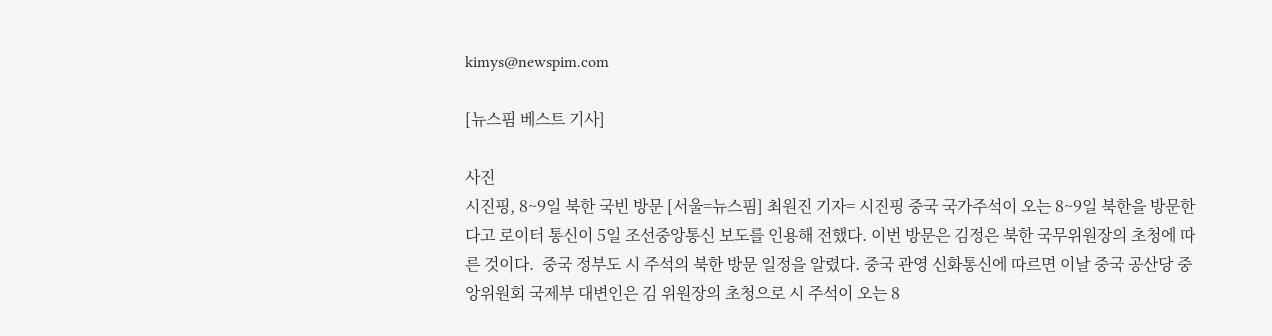kimys@newspim.com

[뉴스핌 베스트 기사]

사진
시진핑, 8~9일 북한 국빈 방문 [서울=뉴스핌] 최원진 기자= 시진핑 중국 국가주석이 오는 8~9일 북한을 방문한다고 로이터 통신이 5일 조선중앙통신 보도를 인용해 전했다. 이번 방문은 김정은 북한 국무위원장의 초청에 따른 것이다.  중국 정부도 시 주석의 북한 방문 일정을 알렸다. 중국 관영 신화통신에 따르면 이날 중국 공산당 중앙위원회 국제부 대변인은 김 위원장의 초청으로 시 주석이 오는 8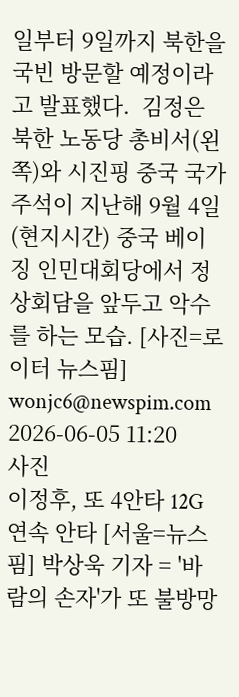일부터 9일까지 북한을 국빈 방문할 예정이라고 발표했다.  김정은 북한 노동당 총비서(왼쪽)와 시진핑 중국 국가주석이 지난해 9월 4일(현지시간) 중국 베이징 인민대회당에서 정상회담을 앞두고 악수를 하는 모습. [사진=로이터 뉴스핌] wonjc6@newspim.com   2026-06-05 11:20
사진
이정후, 또 4안타 12G 연속 안타 [서울=뉴스핌] 박상욱 기자 = '바람의 손자'가 또 불방망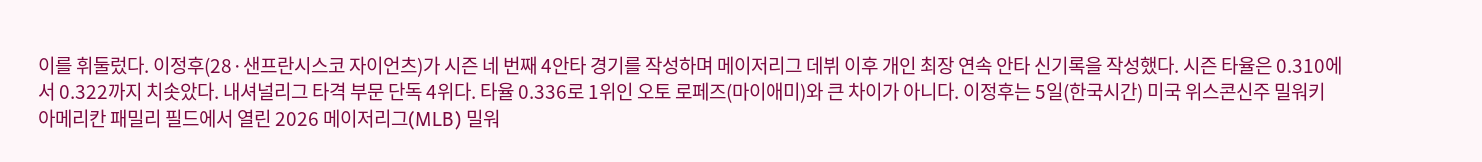이를 휘둘렀다. 이정후(28·샌프란시스코 자이언츠)가 시즌 네 번째 4안타 경기를 작성하며 메이저리그 데뷔 이후 개인 최장 연속 안타 신기록을 작성했다. 시즌 타율은 0.310에서 0.322까지 치솟았다. 내셔널리그 타격 부문 단독 4위다. 타율 0.336로 1위인 오토 로페즈(마이애미)와 큰 차이가 아니다. 이정후는 5일(한국시간) 미국 위스콘신주 밀워키 아메리칸 패밀리 필드에서 열린 2026 메이저리그(MLB) 밀워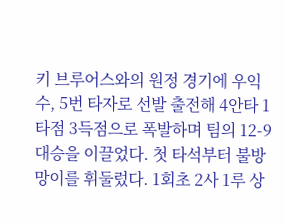키 브루어스와의 원정 경기에 우익수, 5번 타자로 선발 출전해 4안타 1타점 3득점으로 폭발하며 팀의 12-9 대승을 이끌었다. 첫 타석부터 불방망이를 휘둘렀다. 1회초 2사 1루 상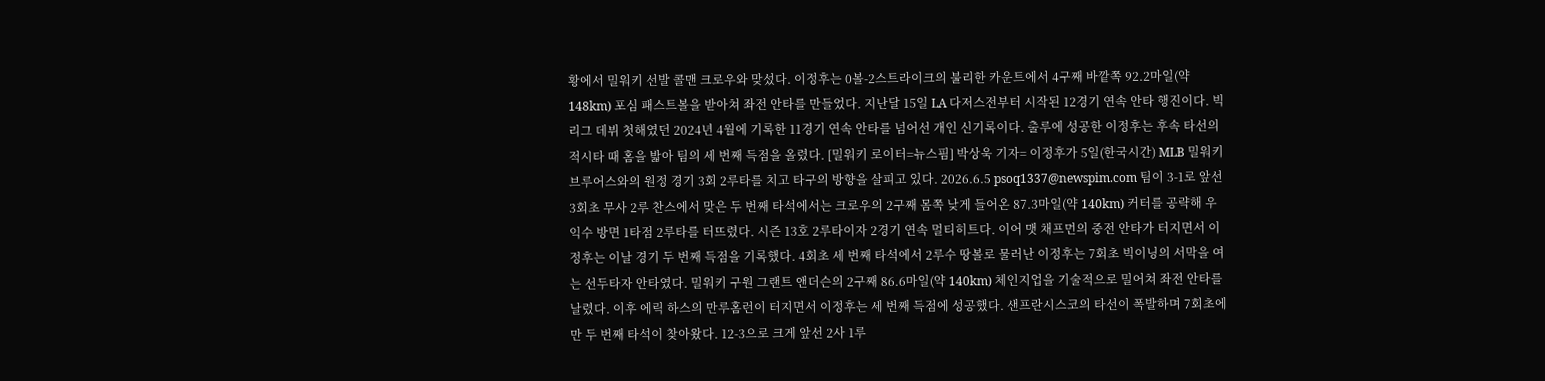황에서 밀워키 선발 콜맨 크로우와 맞섰다. 이정후는 0볼-2스트라이크의 불리한 카운트에서 4구째 바깥쪽 92.2마일(약 148km) 포심 패스트볼을 받아쳐 좌전 안타를 만들었다. 지난달 15일 LA 다저스전부터 시작된 12경기 연속 안타 행진이다. 빅리그 데뷔 첫해였던 2024년 4월에 기록한 11경기 연속 안타를 넘어선 개인 신기록이다. 출루에 성공한 이정후는 후속 타선의 적시타 때 홈을 밟아 팀의 세 번째 득점을 올렸다. [밀워키 로이터=뉴스핌] 박상욱 기자= 이정후가 5일(한국시간) MLB 밀워키 브루어스와의 원정 경기 3회 2루타를 치고 타구의 방향을 살피고 있다. 2026.6.5 psoq1337@newspim.com 팀이 3-1로 앞선 3회초 무사 2루 찬스에서 맞은 두 번째 타석에서는 크로우의 2구째 몸쪽 낮게 들어온 87.3마일(약 140km) 커터를 공략해 우익수 방면 1타점 2루타를 터뜨렸다. 시즌 13호 2루타이자 2경기 연속 멀티히트다. 이어 맷 채프먼의 중전 안타가 터지면서 이정후는 이날 경기 두 번째 득점을 기록했다. 4회초 세 번째 타석에서 2루수 땅볼로 물러난 이정후는 7회초 빅이닝의 서막을 여는 선두타자 안타였다. 밀워키 구원 그랜트 앤더슨의 2구째 86.6마일(약 140km) 체인지업을 기술적으로 밀어쳐 좌전 안타를 날렸다. 이후 에릭 하스의 만루홈런이 터지면서 이정후는 세 번째 득점에 성공했다. 샌프란시스코의 타선이 폭발하며 7회초에만 두 번째 타석이 찾아왔다. 12-3으로 크게 앞선 2사 1루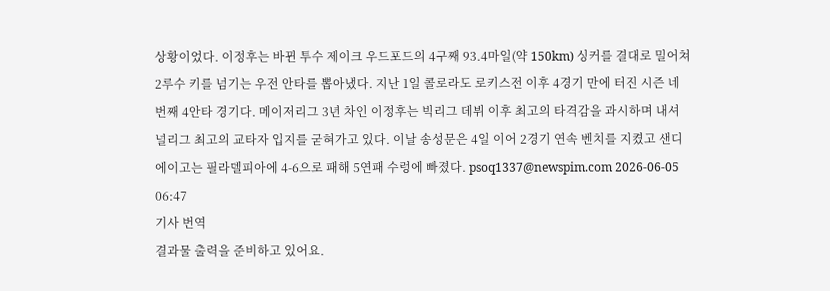상황이었다. 이정후는 바뀐 투수 제이크 우드포드의 4구째 93.4마일(약 150km) 싱커를 결대로 밀어쳐 2루수 키를 넘기는 우전 안타를 뽑아냈다. 지난 1일 콜로라도 로키스전 이후 4경기 만에 터진 시즌 네 번째 4안타 경기다. 메이저리그 3년 차인 이정후는 빅리그 데뷔 이후 최고의 타격감을 과시하며 내셔널리그 최고의 교타자 입지를 굳혀가고 있다. 이날 송성문은 4일 이어 2경기 연속 벤치를 지켰고 샌디에이고는 필라델피아에 4-6으로 패해 5연패 수렁에 빠졌다. psoq1337@newspim.com 2026-06-05 06:47
기사 번역
결과물 출력을 준비하고 있어요.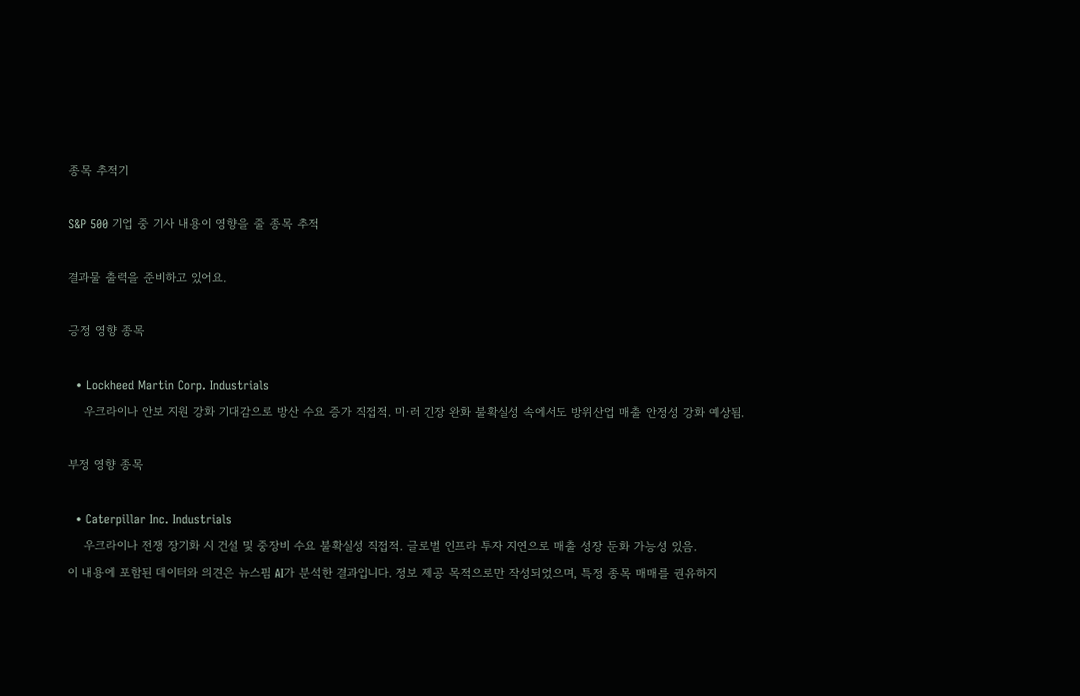종목 추적기

S&P 500 기업 중 기사 내용이 영향을 줄 종목 추적

결과물 출력을 준비하고 있어요.

긍정 영향 종목

  • Lockheed Martin Corp. Industrials
    우크라이나 안보 지원 강화 기대감으로 방산 수요 증가 직접적. 미·러 긴장 완화 불확실성 속에서도 방위산업 매출 안정성 강화 예상됨.

부정 영향 종목

  • Caterpillar Inc. Industrials
    우크라이나 전쟁 장기화 시 건설 및 중장비 수요 불확실성 직접적. 글로벌 인프라 투자 지연으로 매출 성장 둔화 가능성 있음.
이 내용에 포함된 데이터와 의견은 뉴스핌 AI가 분석한 결과입니다. 정보 제공 목적으로만 작성되었으며, 특정 종목 매매를 권유하지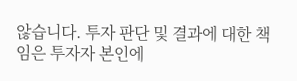않습니다. 투자 판단 및 결과에 대한 책임은 투자자 본인에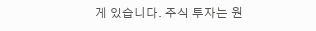게 있습니다. 주식 투자는 원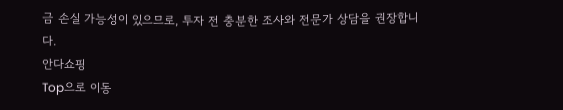금 손실 가능성이 있으므로, 투자 전 충분한 조사와 전문가 상담을 권장합니다.
안다쇼핑
Top으로 이동